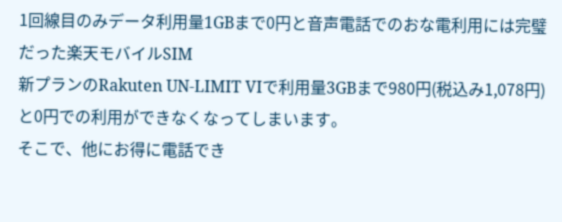1回線目のみデータ利用量1GBまで0円と音声電話でのおな電利用には完璧だった楽天モバイルSIM
新プランのRakuten UN-LIMIT VIで利用量3GBまで980円(税込み1,078円)と0円での利用ができなくなってしまいます。
そこで、他にお得に電話でき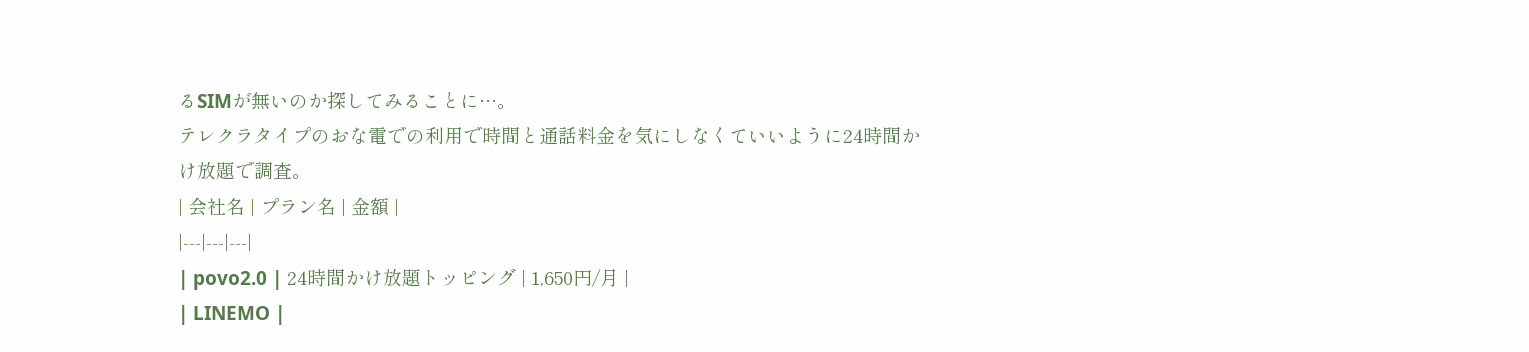るSIMが無いのか探してみることに…。
テレクラタイプのおな電での利用で時間と通話料金を気にしなくていいように24時間かけ放題で調査。
| 会社名 | プラン名 | 金額 |
|---|---|---|
| povo2.0 | 24時間かけ放題トッピング | 1,650円/月 |
| LINEMO |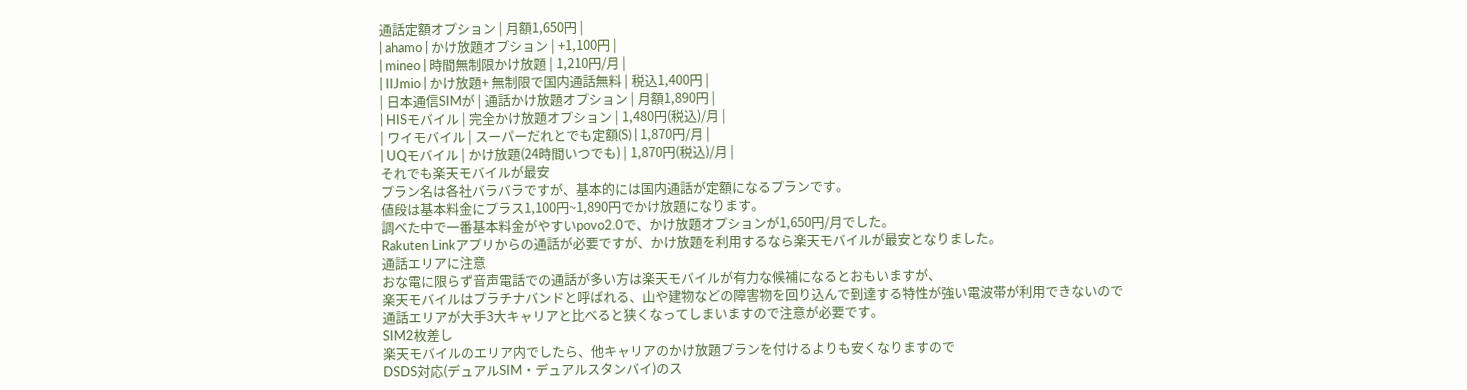通話定額オプション | 月額1,650円 |
| ahamo | かけ放題オプション | +1,100円 |
| mineo | 時間無制限かけ放題 | 1,210円/月 |
| IIJmio | かけ放題+ 無制限で国内通話無料 | 税込1,400円 |
| 日本通信SIMが | 通話かけ放題オプション | 月額1,890円 |
| HISモバイル | 完全かけ放題オプション | 1,480円(税込)/月 |
| ワイモバイル | スーパーだれとでも定額(S) | 1,870円/月 |
| UQモバイル | かけ放題(24時間いつでも) | 1,870円(税込)/月 |
それでも楽天モバイルが最安
プラン名は各社バラバラですが、基本的には国内通話が定額になるプランです。
値段は基本料金にプラス1,100円~1,890円でかけ放題になります。
調べた中で一番基本料金がやすいpovo2.0で、かけ放題オプションが1,650円/月でした。
Rakuten Linkアプリからの通話が必要ですが、かけ放題を利用するなら楽天モバイルが最安となりました。
通話エリアに注意
おな電に限らず音声電話での通話が多い方は楽天モバイルが有力な候補になるとおもいますが、
楽天モバイルはプラチナバンドと呼ばれる、山や建物などの障害物を回り込んで到達する特性が強い電波帯が利用できないので
通話エリアが大手3大キャリアと比べると狭くなってしまいますので注意が必要です。
SIM2枚差し
楽天モバイルのエリア内でしたら、他キャリアのかけ放題プランを付けるよりも安くなりますので
DSDS対応(デュアルSIM・デュアルスタンバイ)のス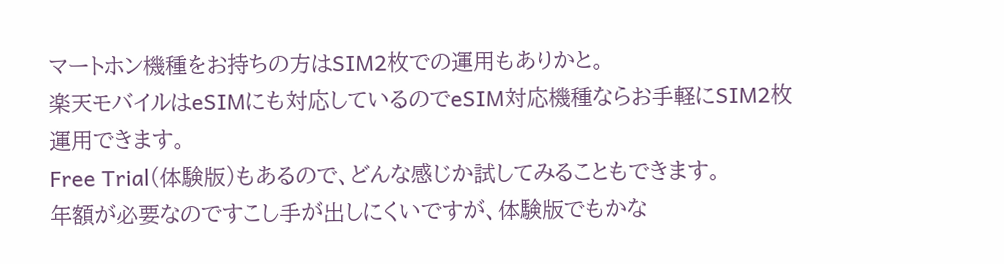マートホン機種をお持ちの方はSIM2枚での運用もありかと。
楽天モバイルはeSIMにも対応しているのでeSIM対応機種ならお手軽にSIM2枚運用できます。
Free Trial(体験版)もあるので、どんな感じか試してみることもできます。
年額が必要なのですこし手が出しにくいですが、体験版でもかな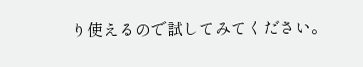り使えるので試してみてください。